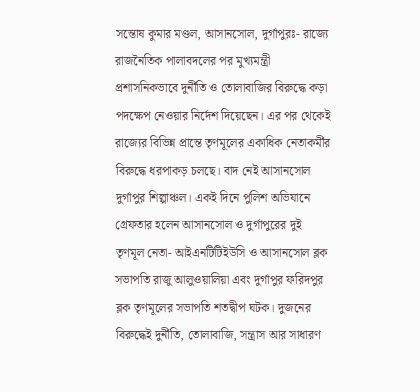সন্তোষ কুমার মণ্ডল, আসানসোল, দুর্গাপুরঃ- রাজ্যে রাজনৈতিক পালাবদলের পর মুখ্যমন্ত্রী প্রশাসনিকভাবে দুর্নীতি ও তোলাবাজির বিরুদ্ধে কড়া পদক্ষেপ নেওয়ার নির্দেশ দিয়েছেন। এর পর থেকেই রাজ্যের বিভিন্ন প্রান্তে তৃণমূলের একাধিক নেতাকর্মীর বিরুদ্ধে ধরপাকড় চলছে। বাদ নেই আসানসোল দুর্গাপুর শিল্পাঞ্চল। একই দিনে পুলিশ অভিযানে গ্রেফতার হলেন আসানসোল ও দুর্গাপুরের দুই তৃণমূল নেতা- আইএনটিটিইউসি ও আসানসোল ব্লক সভাপতি রাজু আলুওয়ালিয়া এবং দুর্গাপুর ফরিদপুর ব্লক তৃণমূলের সভাপতি শতদ্বীপ ঘটক। দুজনের বিরুদ্ধেই দুর্নীতি, তোলাবাজি, সন্ত্রাস আর সাধারণ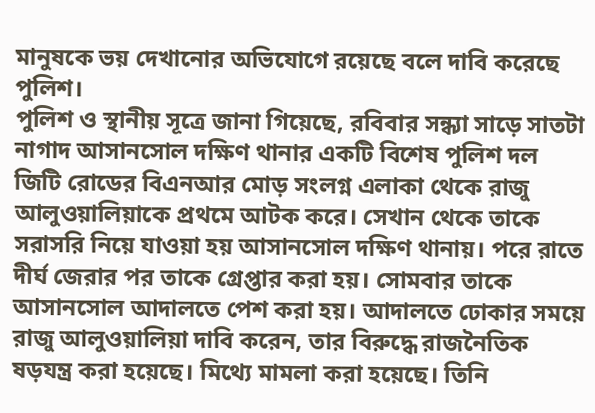মানুষকে ভয় দেখানোর অভিযোগে রয়েছে বলে দাবি করেছে পুলিশ।
পুলিশ ও স্থানীয় সূত্রে জানা গিয়েছে, রবিবার সন্ধ্যা সাড়ে সাতটা নাগাদ আসানসোল দক্ষিণ থানার একটি বিশেষ পুলিশ দল জিটি রোডের বিএনআর মোড় সংলগ্ন এলাকা থেকে রাজু আলুওয়ালিয়াকে প্রথমে আটক করে। সেখান থেকে তাকে সরাসরি নিয়ে যাওয়া হয় আসানসোল দক্ষিণ থানায়। পরে রাতে দীর্ঘ জেরার পর তাকে গ্রেপ্তার করা হয়। সোমবার তাকে আসানসোল আদালতে পেশ করা হয়। আদালতে ঢোকার সময়ে রাজু আলুওয়ালিয়া দাবি করেন, তার বিরুদ্ধে রাজনৈতিক ষড়যন্ত্র করা হয়েছে। মিথ্যে মামলা করা হয়েছে। তিনি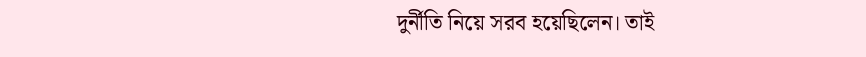দুর্নীতি নিয়ে সরব হয়েছিলেন। তাই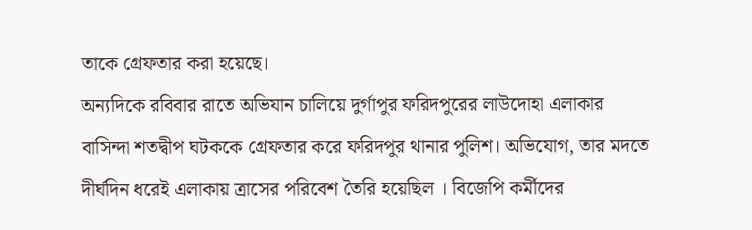তাকে গ্রেফতার করা হয়েছে।
অন্যদিকে রবিবার রাতে অভিযান চালিয়ে দুর্গাপুর ফরিদপুরের লাউদোহা এলাকার বাসিন্দা শতদ্বীপ ঘটককে গ্রেফতার করে ফরিদপুর থানার পুলিশ। অভিযোগ, তার মদতে দীর্ঘদিন ধরেই এলাকায় ত্রাসের পরিবেশ তৈরি হয়েছিল । বিজেপি কর্মীদের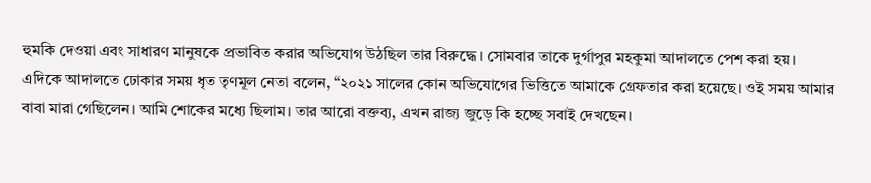হুমকি দেওয়া এবং সাধারণ মানুষকে প্রভাবিত করার অভিযোগ উঠছিল তার বিরুদ্ধে। সোমবার তাকে দুর্গাপুর মহকুমা আদালতে পেশ করা হয়। এদিকে আদালতে ঢোকার সময় ধৃত তৃণমূল নেতা বলেন, “২০২১ সালের কোন অভিযোগের ভিত্তিতে আমাকে গ্রেফতার করা হয়েছে। ওই সময় আমার বাবা মারা গেছিলেন। আমি শোকের মধ্যে ছিলাম। তার আরো বক্তব্য, এখন রাজ্য জুড়ে কি হচ্ছে সবাই দেখছেন।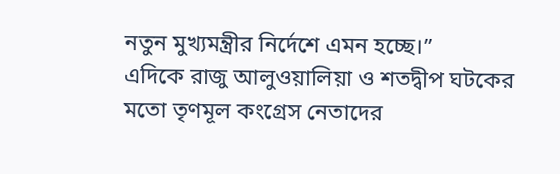নতুন মুখ্যমন্ত্রীর নির্দেশে এমন হচ্ছে।”
এদিকে রাজু আলুওয়ালিয়া ও শতদ্বীপ ঘটকের মতো তৃণমূল কংগ্রেস নেতাদের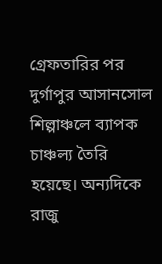গ্রেফতারির পর দুর্গাপুর আসানসোল শিল্পাঞ্চলে ব্যাপক চাঞ্চল্য তৈরি হয়েছে। অন্যদিকে রাজু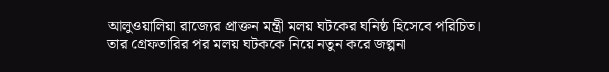আলুওয়ালিয়া রাজ্যের প্রাক্তন মন্ত্রী মলয় ঘটকের ঘনিষ্ঠ হিসেবে পরিচিত। তার গ্রেফতারির পর মলয় ঘটককে নিয়ে নতুন করে জল্পনা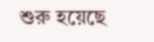শুরু হয়েছে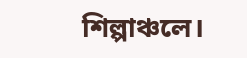শিল্পাঞ্চলে।